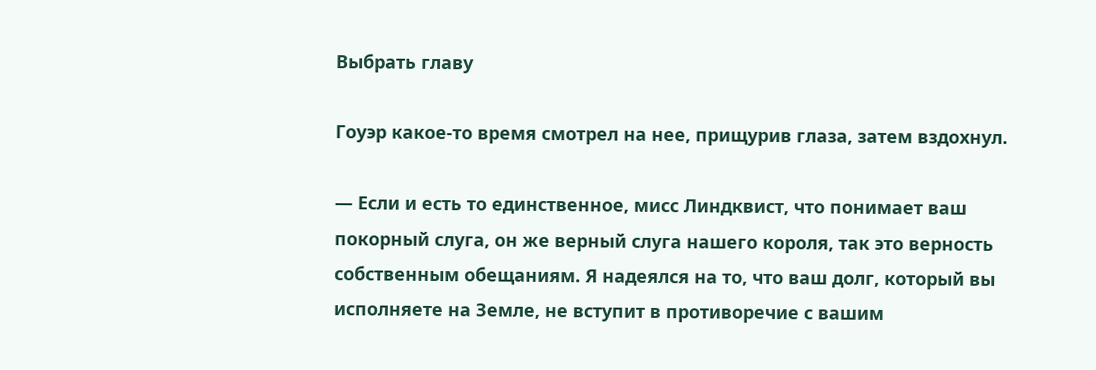Выбрать главу

Гоуэр какое-то время смотрел на нее, прищурив глаза, затем вздохнул.

— Если и есть то единственное, мисс Линдквист, что понимает ваш покорный слуга, он же верный слуга нашего короля, так это верность собственным обещаниям. Я надеялся на то, что ваш долг, который вы исполняете на Земле, не вступит в противоречие с вашим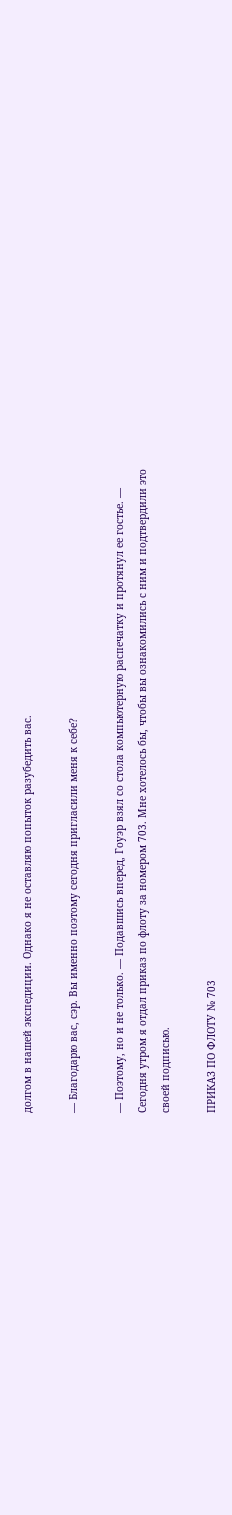долгом в нашей экспедиции. Однако я не оставляю попыток разубедить вас.

— Благодарю вас, сэр. Вы именно поэтому сегодня пригласили меня к себе?

— Поэтому, но и не только. — Подавшись вперед, Гоуэр взял со стола компьютерную распечатку и протянул ее гостье. — Сегодня утром я отдал приказ по флоту за номером 703. Мне хотелось бы, чтобы вы ознакомились с ним и подтвердили это своей подписью.

ПРИКАЗ ПО ФЛОТУ № 703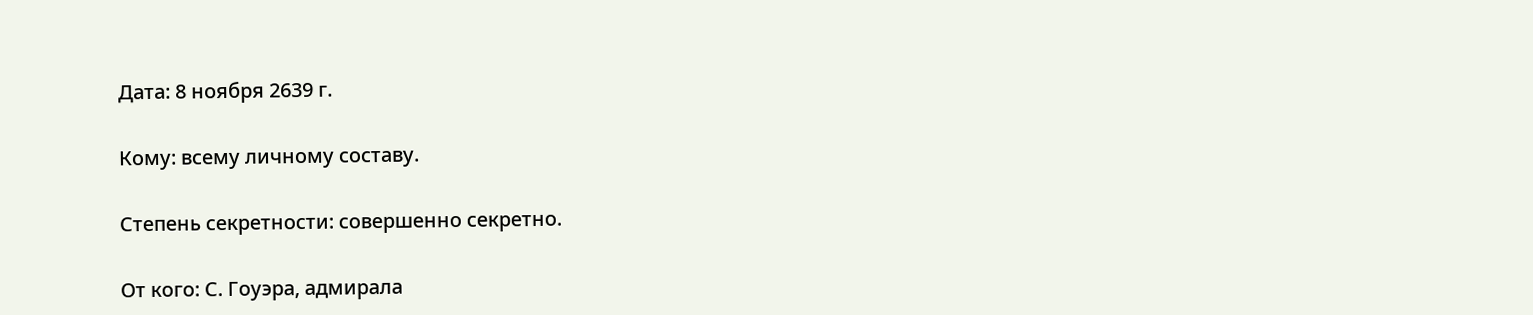Дата: 8 ноября 2639 г.

Кому: всему личному составу.

Степень секретности: совершенно секретно.

От кого: С. Гоуэра, адмирала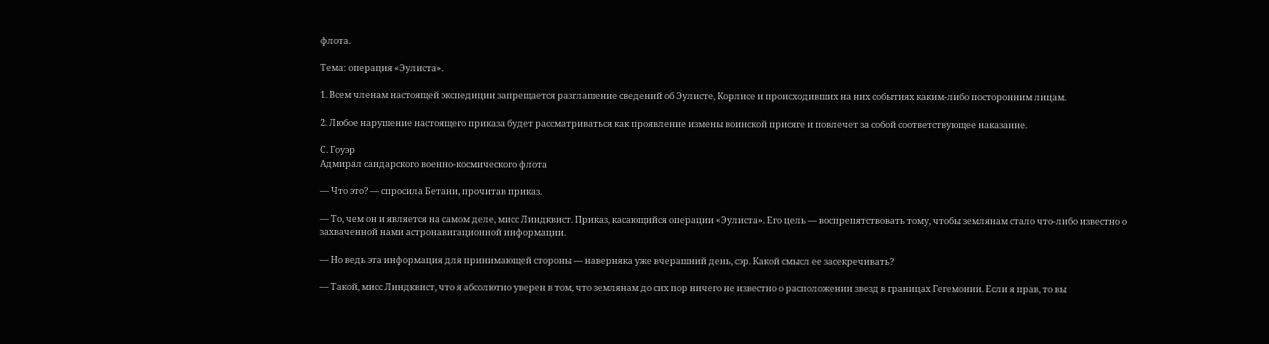флота.

Тема: операция «Эулиста».

1. Всем членам настоящей экспедиции запрещается разглашение сведений об Эулисте, Корлисе и происходивших на них событиях каким-либо посторонним лицам.

2. Любое нарушение настоящего приказа будет рассматриваться как проявление измены воинской присяге и повлечет за собой соответствующее наказание.

С. Гоуэр
Адмирал сандарского военно-космического флота

— Что это? — спросила Бетани, прочитав приказ.

— То, чем он и является на самом деле, мисс Линдквист. Приказ, касающийся операции «Эулиста». Его цель — воспрепятствовать тому, чтобы землянам стало что-либо известно о захваченной нами астронавигационной информации.

— Но ведь эта информация для принимающей стороны — наверняка уже вчерашний день, сэр. Какой смысл ее засекречивать?

— Такой, мисс Линдквист, что я абсолютно уверен в том, что землянам до сих пор ничего не известно о расположении звезд в границах Гегемонии. Если я прав, то вы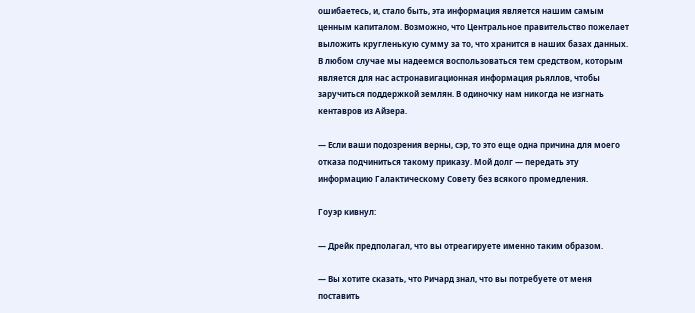ошибаетесь, и, стало быть, эта информация является нашим самым ценным капиталом. Возможно, что Центральное правительство пожелает выложить кругленькую сумму за то, что хранится в наших базах данных. В любом случае мы надеемся воспользоваться тем средством, которым является для нас астронавигационная информация рьяллов, чтобы заручиться поддержкой землян. В одиночку нам никогда не изгнать кентавров из Айзера.

— Если ваши подозрения верны, сэр, то это еще одна причина для моего отказа подчиниться такому приказу. Мой долг — передать эту информацию Галактическому Совету без всякого промедления.

Гоуэр кивнул:

— Дрейк предполагал, что вы отреагируете именно таким образом.

— Вы хотите сказать, что Ричард знал, что вы потребуете от меня поставить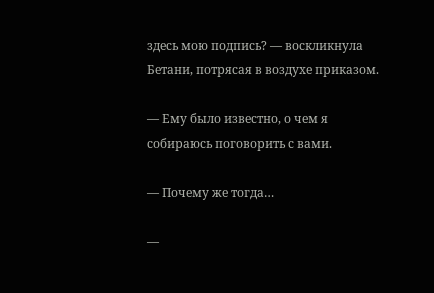здесь мою подпись? — воскликнула Бетани, потрясая в воздухе приказом.

— Ему было известно, о чем я собираюсь поговорить с вами.

— Почему же тогда…

—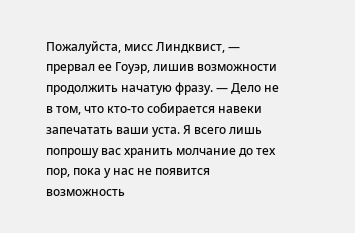Пожалуйста, мисс Линдквист, — прервал ее Гоуэр, лишив возможности продолжить начатую фразу. — Дело не в том, что кто-то собирается навеки запечатать ваши уста. Я всего лишь попрошу вас хранить молчание до тех пор, пока у нас не появится возможность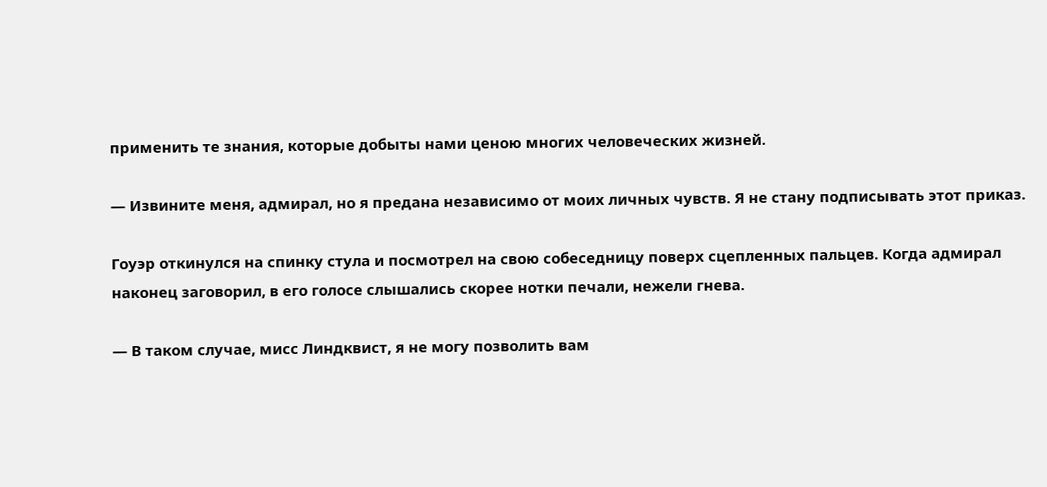применить те знания, которые добыты нами ценою многих человеческих жизней.

— Извините меня, адмирал, но я предана независимо от моих личных чувств. Я не стану подписывать этот приказ.

Гоуэр откинулся на спинку стула и посмотрел на свою собеседницу поверх сцепленных пальцев. Когда адмирал наконец заговорил, в его голосе слышались скорее нотки печали, нежели гнева.

— В таком случае, мисс Линдквист, я не могу позволить вам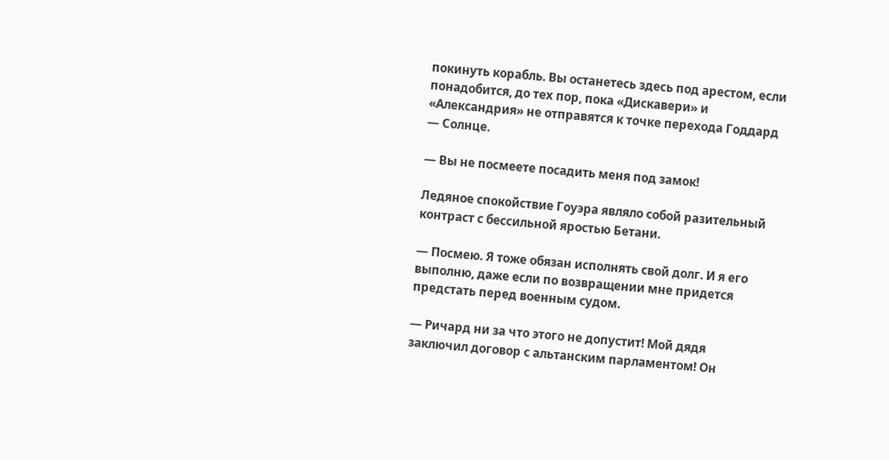покинуть корабль. Вы останетесь здесь под арестом, если понадобится, до тех пор, пока «Дискавери» и «Александрия» не отправятся к точке перехода Годдард — Солнце.

— Вы не посмеете посадить меня под замок!

Ледяное спокойствие Гоуэра являло собой разительный контраст с бессильной яростью Бетани.

— Посмею. Я тоже обязан исполнять свой долг. И я его выполню, даже если по возвращении мне придется предстать перед военным судом.

— Ричард ни за что этого не допустит! Мой дядя заключил договор с альтанским парламентом! Он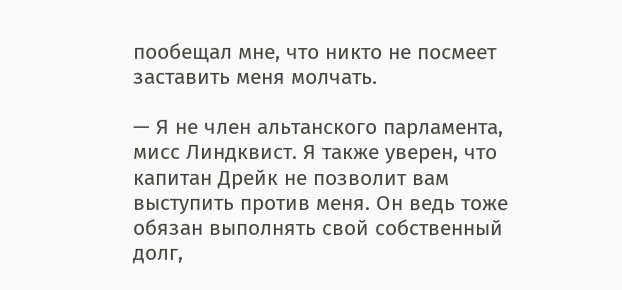пообещал мне, что никто не посмеет заставить меня молчать.

— Я не член альтанского парламента, мисс Линдквист. Я также уверен, что капитан Дрейк не позволит вам выступить против меня. Он ведь тоже обязан выполнять свой собственный долг,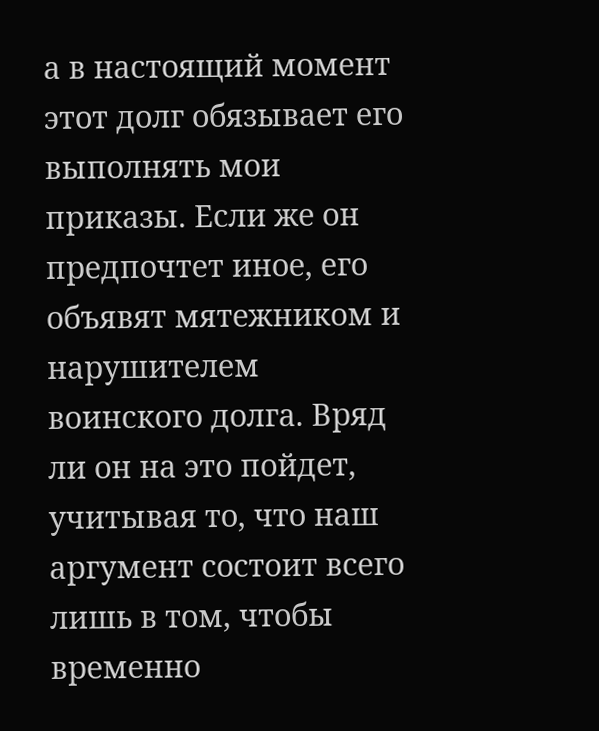а в настоящий момент этот долг обязывает его выполнять мои приказы. Если же он предпочтет иное, его объявят мятежником и нарушителем воинского долга. Вряд ли он на это пойдет, учитывая то, что наш аргумент состоит всего лишь в том, чтобы временно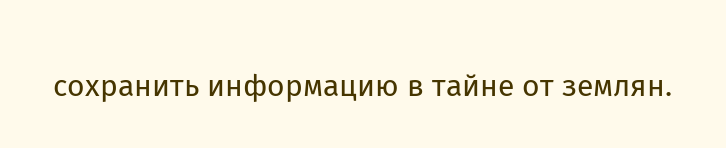сохранить информацию в тайне от землян.